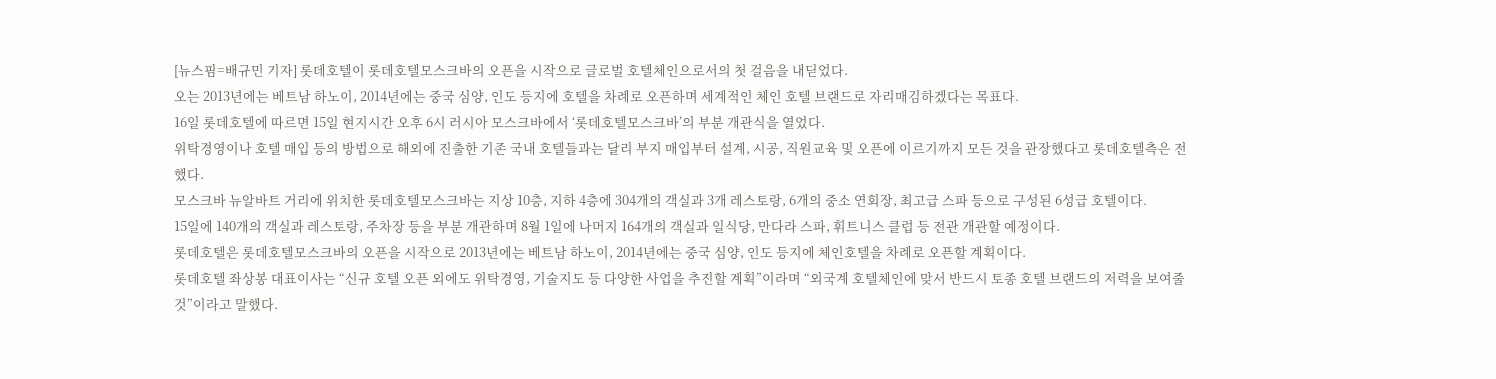[뉴스핌=배규민 기자] 롯데호텔이 롯데호텔모스크바의 오픈을 시작으로 글로벌 호텔체인으로서의 첫 걸음을 내딛었다.
오는 2013년에는 베트남 하노이, 2014년에는 중국 심양, 인도 등지에 호텔을 차례로 오픈하며 세계적인 체인 호텔 브랜드로 자리매김하겠다는 목표다.
16일 롯데호텔에 따르면 15일 현지시간 오후 6시 러시아 모스크바에서 ‘롯데호텔모스크바’의 부분 개관식을 열었다.
위탁경영이나 호텔 매입 등의 방법으로 해외에 진출한 기존 국내 호텔들과는 달리 부지 매입부터 설계, 시공, 직원교육 및 오픈에 이르기까지 모든 것을 관장했다고 롯데호텔측은 전했다.
모스크바 뉴알바트 거리에 위치한 롯데호텔모스크바는 지상 10층, 지하 4층에 304개의 객실과 3개 레스토랑, 6개의 중소 연회장, 최고급 스파 등으로 구성된 6성급 호텔이다.
15일에 140개의 객실과 레스토랑, 주차장 등을 부분 개관하며 8월 1일에 나머지 164개의 객실과 일식당, 만다라 스파, 휘트니스 클럽 등 전관 개관할 예정이다.
롯데호텔은 롯데호텔모스크바의 오픈을 시작으로 2013년에는 베트남 하노이, 2014년에는 중국 심양, 인도 등지에 체인호텔을 차례로 오픈할 계획이다.
롯데호텔 좌상봉 대표이사는 “신규 호텔 오픈 외에도 위탁경영, 기술지도 등 다양한 사업을 추진할 계획”이라며 “외국계 호텔체인에 맞서 반드시 토종 호텔 브랜드의 저력을 보여줄 것”이라고 말했다.